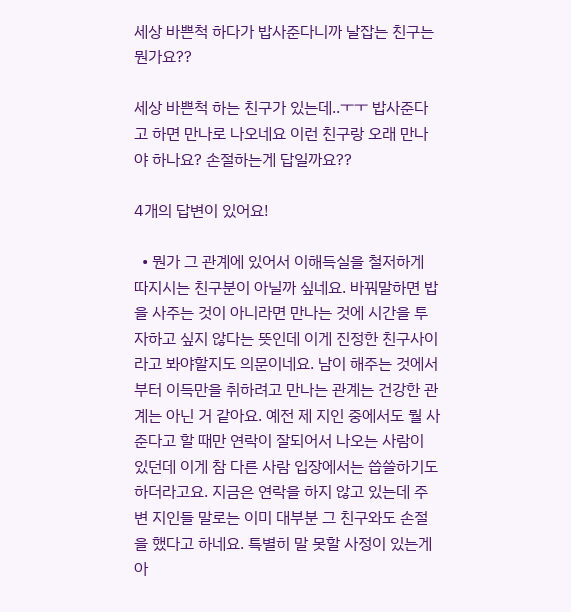세상 바쁜척 하다가 밥사준다니까 날잡는 친구는 뭔가요??

세상 바쁜척 하는 친구가 있는데..ㅜㅜ 밥사준다고 하면 만나로 나오네요 이런 친구랑 오래 만나야 하나요? 손절하는게 답일까요??

4개의 답변이 있어요!

  • 뭔가 그 관계에 있어서 이해득실을 철저하게 따지시는 친구분이 아닐까 싶네요. 바꿔말하면 밥을 사주는 것이 아니라면 만나는 것에 시간을 투자하고 싶지 않다는 뜻인데 이게 진정한 친구사이라고 봐야할지도 의문이네요. 남이 해주는 것에서부터 이득만을 취하려고 만나는 관계는 건강한 관계는 아닌 거 같아요. 예전 제 지인 중에서도 뭘 사준다고 할 때만 연락이 잘되어서 나오는 사람이 있던데 이게 참 다른 사람 입장에서는 씁쓸하기도 하더라고요. 지금은 연락을 하지 않고 있는데 주변 지인들 말로는 이미 대부분 그 친구와도 손절을 했다고 하네요. 특별히 말 못할 사정이 있는게 아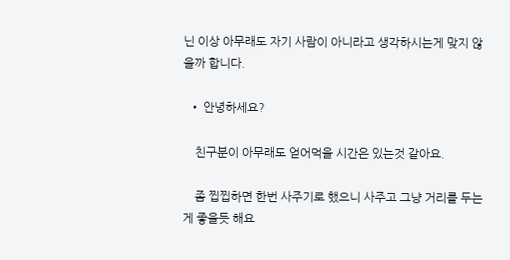닌 이상 아무래도 자기 사람이 아니라고 생각하시는게 맞지 않을까 합니다.

  • 안녕하세요?

    친구분이 아무래도 얻어먹을 시간은 있는것 같아요.

    좀 찝찝하면 한번 사주기로 했으니 사주고 그냥 거리를 두는 게 좋을듯 해요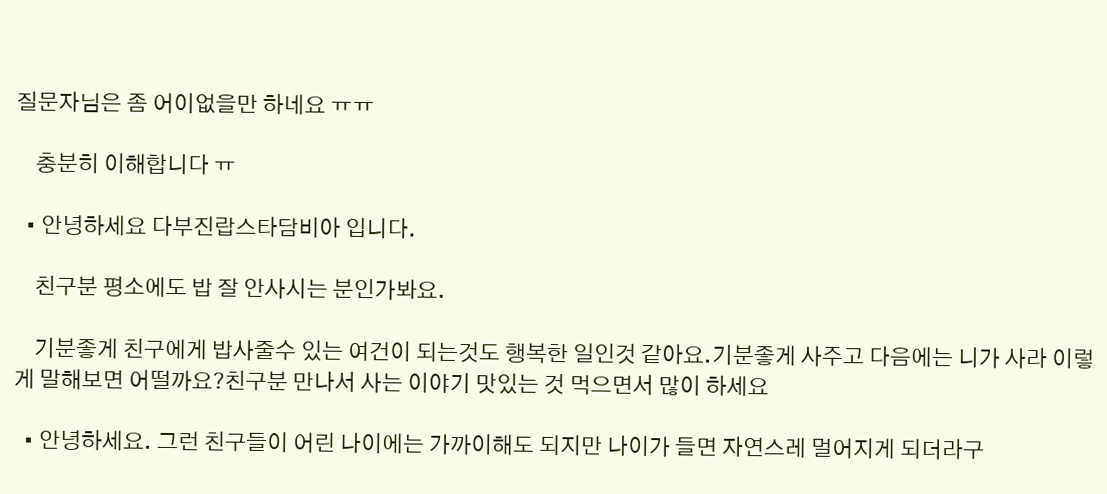질문자님은 좀 어이없을만 하네요 ㅠㅠ

    충분히 이해합니다 ㅠ

  • 안녕하세요 다부진랍스타담비아 입니다.

    친구분 평소에도 밥 잘 안사시는 분인가봐요.

    기분좋게 친구에게 밥사줄수 있는 여건이 되는것도 행복한 일인것 같아요.기분좋게 사주고 다음에는 니가 사라 이렇게 말해보면 어떨까요?친구분 만나서 사는 이야기 맛있는 것 먹으면서 많이 하세요

  • 안녕하세요. 그런 친구들이 어린 나이에는 가까이해도 되지만 나이가 들면 자연스레 멀어지게 되더라구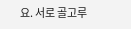요. 서로 골고루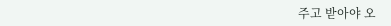주고 받아야 오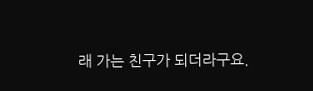래 가는 친구가 되더라구요.